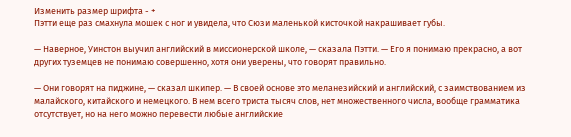Изменить размер шрифта - +
Пэтти еще раз смахнула мошек с ног и увидела, что Сюзи маленькой кисточкой накрашивает губы.

— Наверное, Уинстон выучил английский в миссионерской школе, — сказала Пэтти. — Его я понимаю прекрасно, а вот других туземцев не понимаю совершенно, хотя они уверены, что говорят правильно.

— Они говорят на пиджине, — сказал шкипер. — В своей основе это меланезийский и английский, с заимствованием из малайского, китайского и немецкого. В нем всего триста тысяч слов, нет множественного числа, вообще грамматика отсутствует, но на него можно перевести любые английские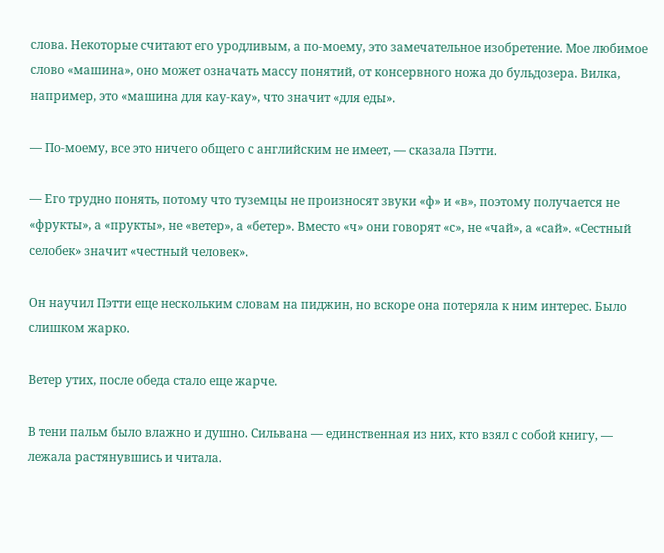слова. Некоторые считают его уродливым, а по-моему, это замечательное изобретение. Мое любимое слово «машина», оно может означать массу понятий, от консервного ножа до бульдозера. Вилка, например, это «машина для кау-кау», что значит «для еды».

— По-моему, все это ничего общего с английским не имеет, — сказала Пэтти.

— Его трудно понять, потому что туземцы не произносят звуки «ф» и «в», поэтому получается не «фрукты», а «прукты», не «ветер», а «бетер». Вместо «ч» они говорят «с», не «чай», а «сай». «Сестный селобек» значит «честный человек».

Он научил Пэтти еще нескольким словам на пиджин, но вскоре она потеряла к ним интерес. Было слишком жарко.

Ветер утих, после обеда стало еще жарче.

В тени пальм было влажно и душно. Сильвана — единственная из них, кто взял с собой книгу, — лежала растянувшись и читала.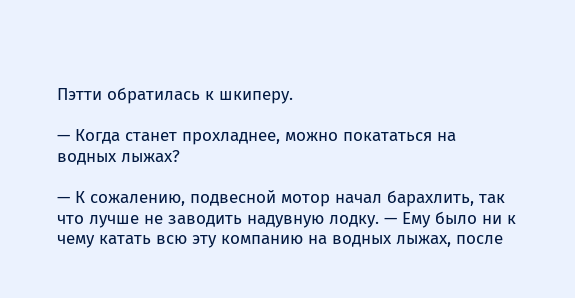Пэтти обратилась к шкиперу.

— Когда станет прохладнее, можно покататься на водных лыжах?

— К сожалению, подвесной мотор начал барахлить, так что лучше не заводить надувную лодку. — Ему было ни к чему катать всю эту компанию на водных лыжах, после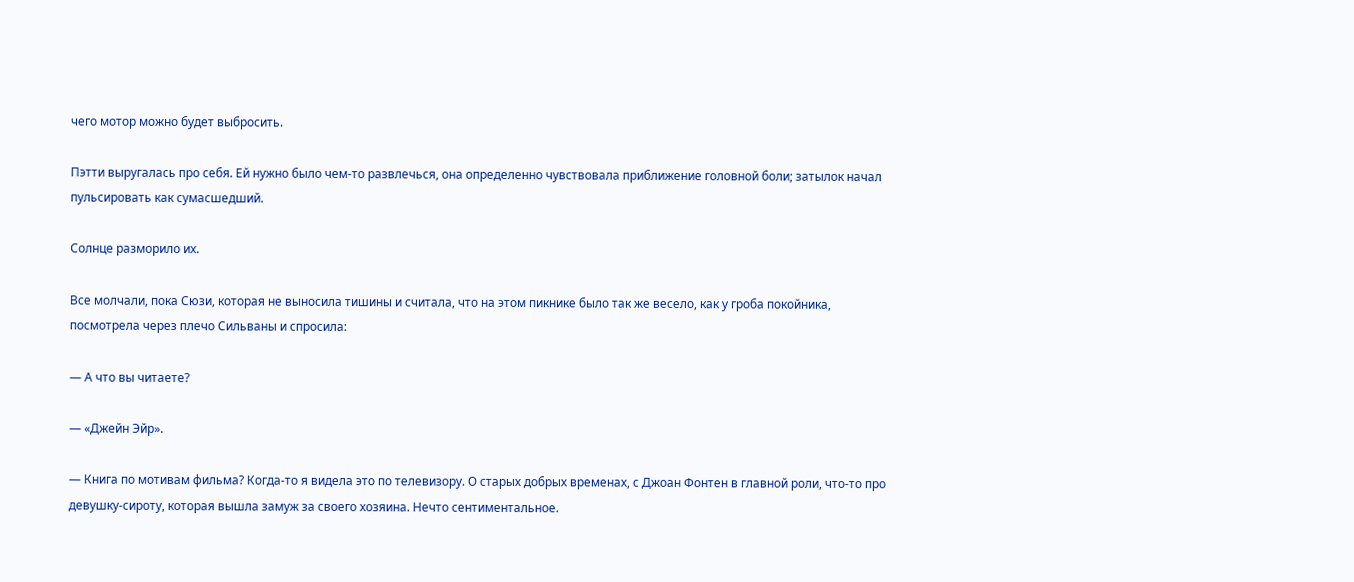чего мотор можно будет выбросить.

Пэтти выругалась про себя. Ей нужно было чем-то развлечься, она определенно чувствовала приближение головной боли; затылок начал пульсировать как сумасшедший.

Солнце разморило их.

Все молчали, пока Сюзи, которая не выносила тишины и считала, что на этом пикнике было так же весело, как у гроба покойника, посмотрела через плечо Сильваны и спросила:

— А что вы читаете?

— «Джейн Эйр».

— Книга по мотивам фильма? Когда-то я видела это по телевизору. О старых добрых временах, с Джоан Фонтен в главной роли, что-то про девушку-сироту, которая вышла замуж за своего хозяина. Нечто сентиментальное.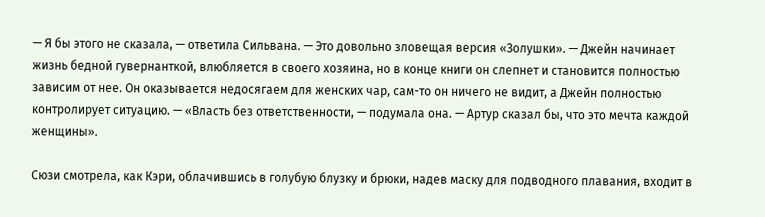— Я бы этого не сказала, — ответила Сильвана. — Это довольно зловещая версия «Золушки». — Джейн начинает жизнь бедной гувернанткой, влюбляется в своего хозяина, но в конце книги он слепнет и становится полностью зависим от нее. Он оказывается недосягаем для женских чар, сам-то он ничего не видит, а Джейн полностью контролирует ситуацию. — «Власть без ответственности, — подумала она. — Артур сказал бы, что это мечта каждой женщины».

Сюзи смотрела, как Кэри, облачившись в голубую блузку и брюки, надев маску для подводного плавания, входит в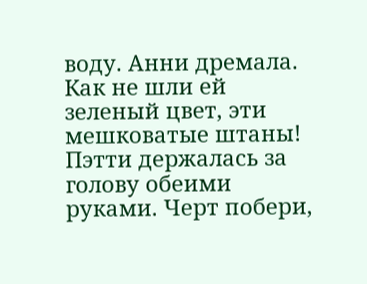воду. Анни дремала. Как не шли ей зеленый цвет, эти мешковатые штаны! Пэтти держалась за голову обеими руками. Черт побери,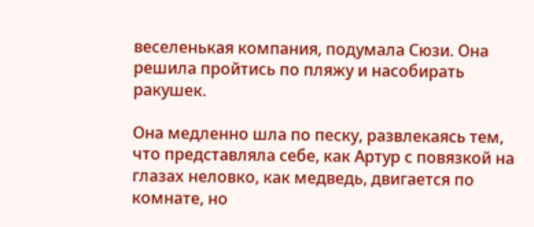веселенькая компания, подумала Сюзи. Она решила пройтись по пляжу и насобирать ракушек.

Она медленно шла по песку, развлекаясь тем, что представляла себе, как Артур с повязкой на глазах неловко, как медведь, двигается по комнате, но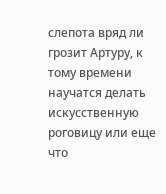слепота вряд ли грозит Артуру, к тому времени научатся делать искусственную роговицу или еще что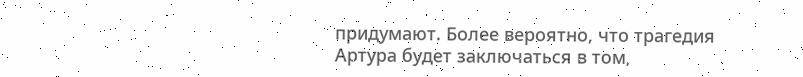придумают. Более вероятно, что трагедия Артура будет заключаться в том,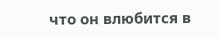что он влюбится в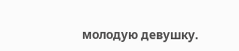молодую девушку.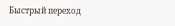Быстрый переход